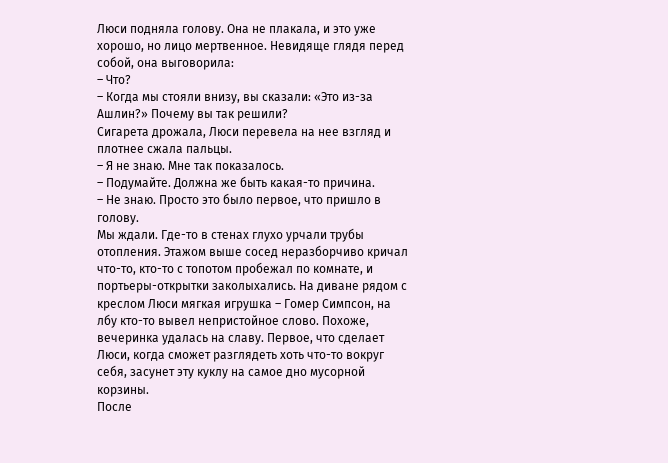Люси подняла голову. Она не плакала, и это уже хорошо, но лицо мертвенное. Невидяще глядя перед собой, она выговорила:
– Что?
– Когда мы стояли внизу, вы сказали: «Это из-за Ашлин?» Почему вы так решили?
Сигарета дрожала, Люси перевела на нее взгляд и плотнее сжала пальцы.
– Я не знаю. Мне так показалось.
– Подумайте. Должна же быть какая-то причина.
– Не знаю. Просто это было первое, что пришло в голову.
Мы ждали. Где-то в стенах глухо урчали трубы отопления. Этажом выше сосед неразборчиво кричал что-то, кто-то с топотом пробежал по комнате, и портьеры-открытки заколыхались. На диване рядом с креслом Люси мягкая игрушка – Гомер Симпсон, на лбу кто-то вывел непристойное слово. Похоже, вечеринка удалась на славу. Первое, что сделает Люси, когда сможет разглядеть хоть что-то вокруг себя, засунет эту куклу на самое дно мусорной корзины.
После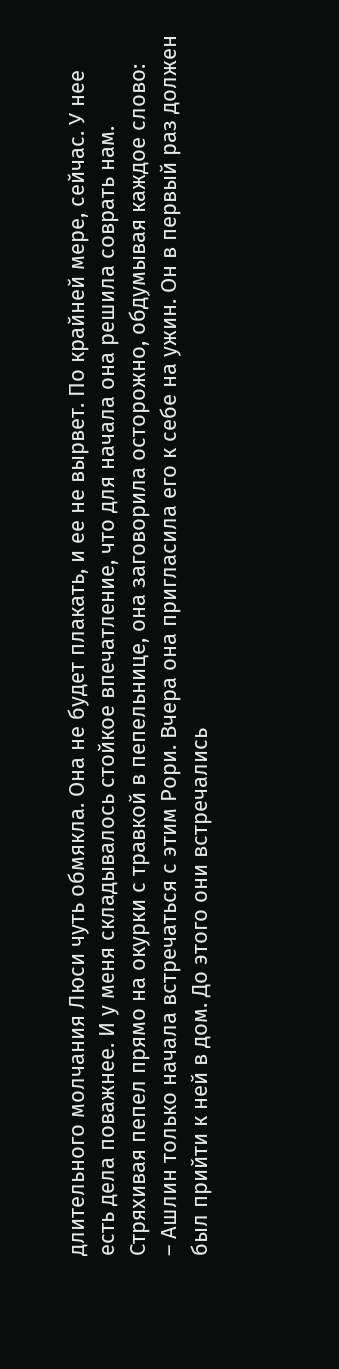длительного молчания Люси чуть обмякла. Она не будет плакать, и ее не вырвет. По крайней мере, сейчас. У нее есть дела поважнее. И у меня складывалось стойкое впечатление, что для начала она решила соврать нам.
Стряхивая пепел прямо на окурки с травкой в пепельнице, она заговорила осторожно, обдумывая каждое слово:
– Ашлин только начала встречаться с этим Рори. Вчера она пригласила его к себе на ужин. Он в первый раз должен был прийти к ней в дом. До этого они встречались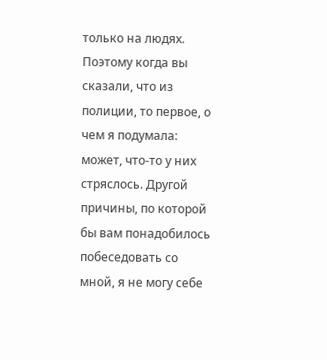только на людях. Поэтому когда вы сказали, что из полиции, то первое, о чем я подумала: может, что-то у них стряслось. Другой причины, по которой бы вам понадобилось побеседовать со мной, я не могу себе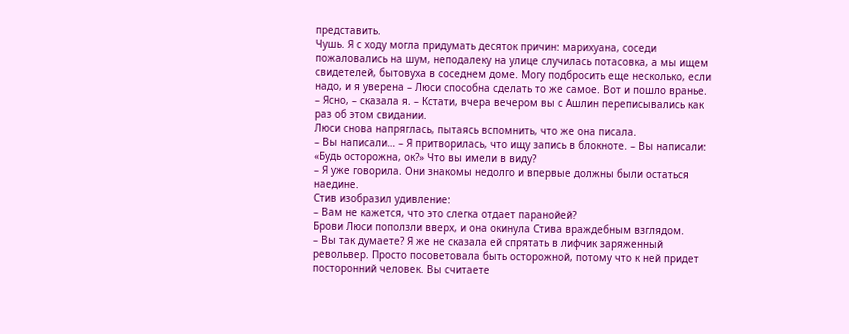представить.
Чушь. Я с ходу могла придумать десяток причин: марихуана, соседи пожаловались на шум, неподалеку на улице случилась потасовка, а мы ищем свидетелей, бытовуха в соседнем доме. Могу подбросить еще несколько, если надо, и я уверена – Люси способна сделать то же самое. Вот и пошло вранье.
– Ясно, – сказала я. – Кстати, вчера вечером вы с Ашлин переписывались как раз об этом свидании.
Люси снова напряглась, пытаясь вспомнить, что же она писала.
– Вы написали… – Я притворилась, что ищу запись в блокноте. – Вы написали: «Будь осторожна, ок?» Что вы имели в виду?
– Я уже говорила. Они знакомы недолго и впервые должны были остаться наедине.
Стив изобразил удивление:
– Вам не кажется, что это слегка отдает паранойей?
Брови Люси поползли вверх, и она окинула Стива враждебным взглядом.
– Вы так думаете? Я же не сказала ей спрятать в лифчик заряженный револьвер. Просто посоветовала быть осторожной, потому что к ней придет посторонний человек. Вы считаете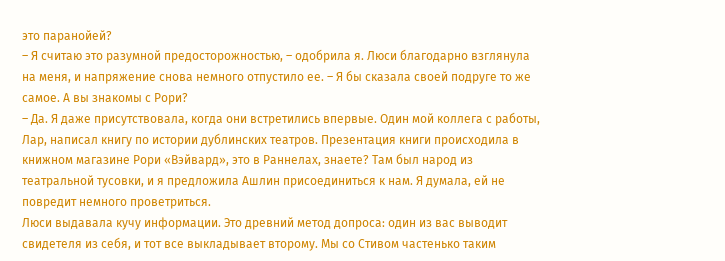это паранойей?
– Я считаю это разумной предосторожностью, – одобрила я. Люси благодарно взглянула на меня, и напряжение снова немного отпустило ее. – Я бы сказала своей подруге то же самое. А вы знакомы с Рори?
– Да. Я даже присутствовала, когда они встретились впервые. Один мой коллега с работы, Лар, написал книгу по истории дублинских театров. Презентация книги происходила в книжном магазине Рори «Вэйвард», это в Раннелах, знаете? Там был народ из театральной тусовки, и я предложила Ашлин присоединиться к нам. Я думала, ей не повредит немного проветриться.
Люси выдавала кучу информации. Это древний метод допроса: один из вас выводит свидетеля из себя, и тот все выкладывает второму. Мы со Стивом частенько таким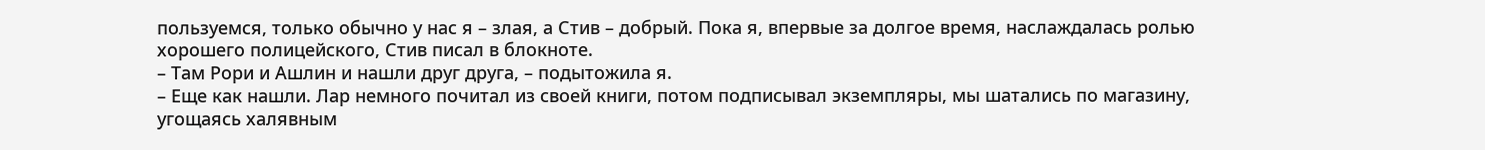пользуемся, только обычно у нас я – злая, а Стив – добрый. Пока я, впервые за долгое время, наслаждалась ролью хорошего полицейского, Стив писал в блокноте.
– Там Рори и Ашлин и нашли друг друга, – подытожила я.
– Еще как нашли. Лар немного почитал из своей книги, потом подписывал экземпляры, мы шатались по магазину, угощаясь халявным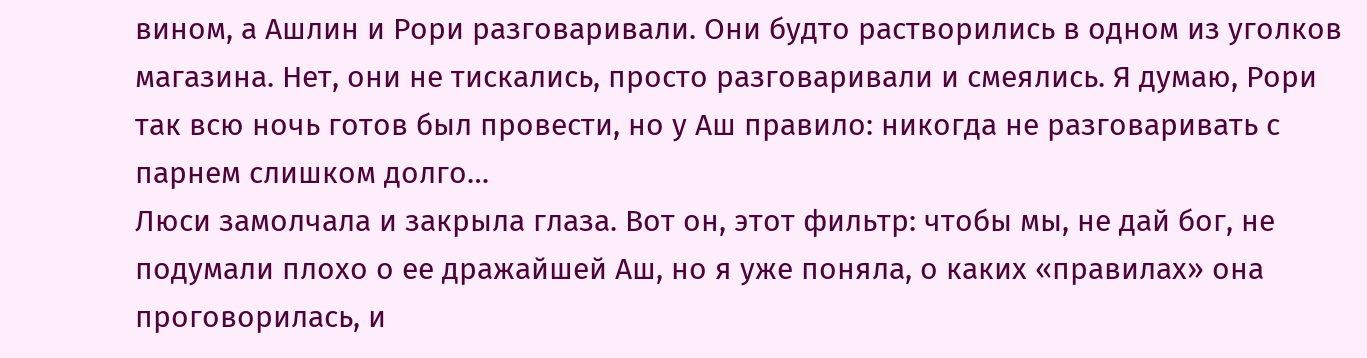вином, а Ашлин и Рори разговаривали. Они будто растворились в одном из уголков магазина. Нет, они не тискались, просто разговаривали и смеялись. Я думаю, Рори так всю ночь готов был провести, но у Аш правило: никогда не разговаривать с парнем слишком долго…
Люси замолчала и закрыла глаза. Вот он, этот фильтр: чтобы мы, не дай бог, не подумали плохо о ее дражайшей Аш, но я уже поняла, о каких «правилах» она проговорилась, и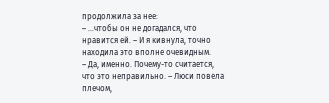продолжила за нее:
– …чтобы он не догадался, что нравится ей. – И я кивнула, точно находила это вполне очевидным.
– Да, именно. Почему-то считается, что это неправильно. – Люси повела плечом,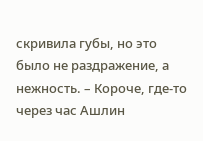скривила губы, но это было не раздражение, а нежность. – Короче, где-то через час Ашлин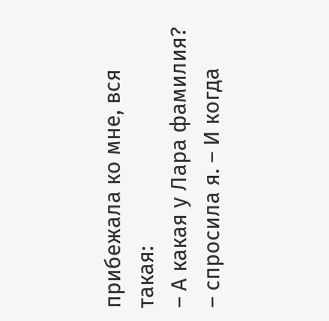прибежала ко мне, вся такая:
– А какая у Лара фамилия? – спросила я. – И когда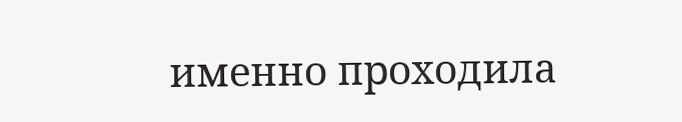именно проходила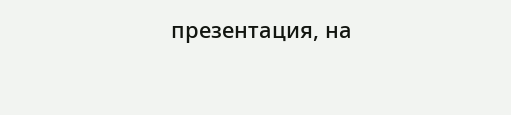презентация, на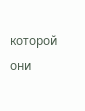которой они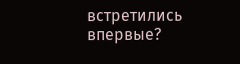встретились впервые?